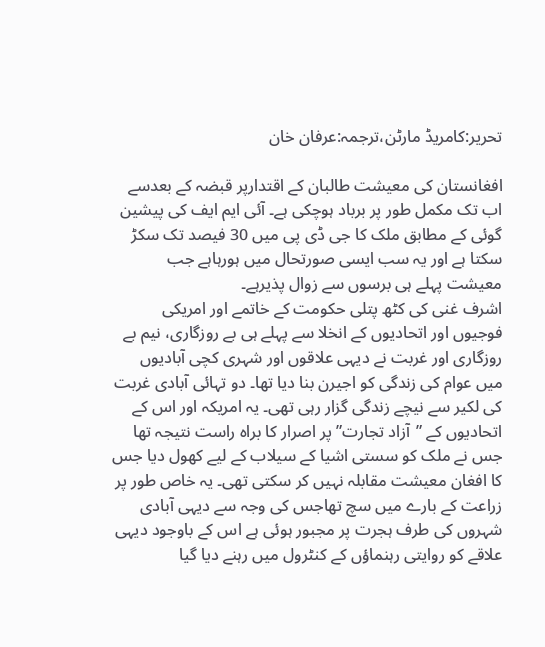تحریر:کامریڈ مارٹن،ترجمہ:عرفان خان

افغانستان کی معیشت طالبان کے اقتدارپر قبضہ کے بعدسے اب تک مکمل طور پر برباد ہوچکی ہے۔ آئی ایم ایف کی پیشین گوئی کے مطابق ملک کا جی ڈی پی میں 30 فیصد تک سکڑ سکتا ہے اور یہ سب ایسی صورتحال میں ہورہاہے جب معیشت پہلے ہی برسوں سے زوال پذیرہے۔
اشرف غنی کی کٹھ پتلی حکومت کے خاتمے اور امریکی فوجیوں اور اتحادیوں کے انخلا سے پہلے ہی بے روزگاری، نیم بے روزگاری اور غربت نے دیہی علاقوں اور شہری کچی آبادیوں میں عوام کی زندگی کو اجیرن بنا دیا تھا۔ دو تہائی آبادی غربت کی لکیر سے نیچے زندگی گزار رہی تھی۔ یہ امریکہ اور اس کے اتحادیوں کے ”آزاد تجارت” پر اصرار کا براہ راست نتیجہ تھا جس نے ملک کو سستی اشیا کے سیلاب کے لیے کھول دیا جس کا افغان معیشت مقابلہ نہیں کر سکتی تھی۔ یہ خاص طور پر زراعت کے بارے میں سچ تھاجس کی وجہ سے دیہی آبادی شہروں کی طرف ہجرت پر مجبور ہوئی ہے اس کے باوجود دیہی علاقے کو روایتی رہنماؤں کے کنٹرول میں رہنے دیا گیا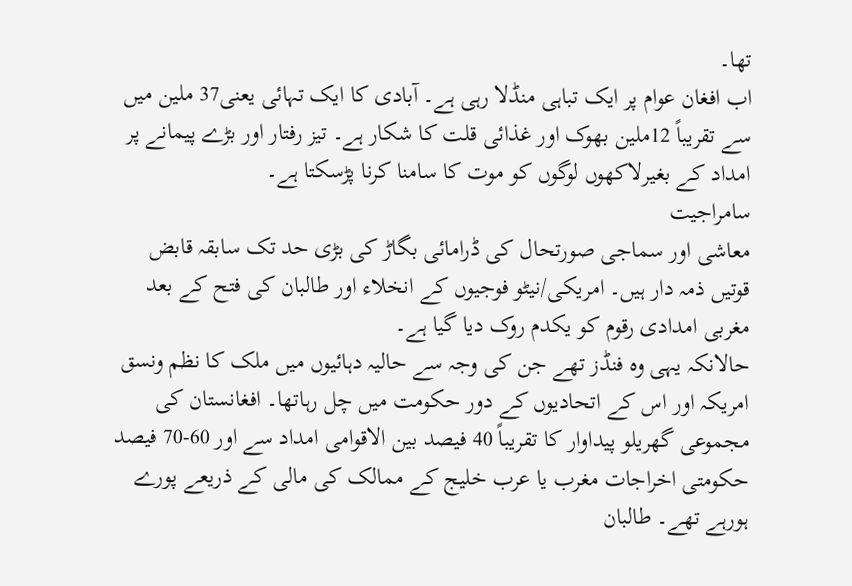تھا۔
اب افغان عوام پر ایک تباہی منڈلا رہی ہے۔ آبادی کا ایک تہائی یعنی37 ملین میں سے تقریباً 12ملین بھوک اور غذائی قلت کا شکار ہے۔ تیز رفتار اور بڑے پیمانے پر امداد کے بغیرلاکھوں لوگوں کو موت کا سامنا کرنا پڑسکتا ہے۔
سامراجیت
معاشی اور سماجی صورتحال کی ڈرامائی بگاڑ کی بڑی حد تک سابقہ قابض قوتیں ذمہ دار ہیں۔ امریکی/نیٹو فوجیوں کے انخلاء اور طالبان کی فتح کے بعد مغربی امدادی رقوم کو یکدم روک دیا گیا ہے۔
حالانکہ یہی وہ فنڈز تھے جن کی وجہ سے حالیہ دہائیوں میں ملک کا نظم ونسق امریکہ اور اس کے اتحادیوں کے دور حکومت میں چل رہاتھا۔ افغانستان کی مجموعی گھریلو پیداوار کا تقریباً 40 فیصد بین الاقوامی امداد سے اور 60-70 فیصد حکومتی اخراجات مغرب یا عرب خلیج کے ممالک کی مالی کے ذریعے پورے ہورہے تھے۔ طالبان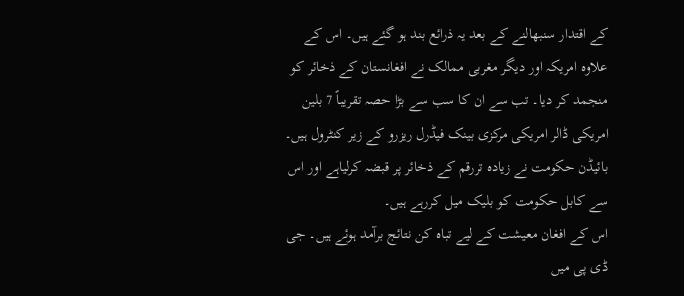کے اقتدار سنبھالنے کے بعد یہ ذرائع بند ہو گئے ہیں۔ اس کے علاوہ امریکہ اور دیگر مغربی ممالک نے افغانستان کے ذخائر کو منجمد کر دیا۔ تب سے ان کا سب سے بڑا حصہ تقریباً 7 بلین امریکی ڈالر امریکی مرکزی بینک فیڈرل ریزرو کے زیر کنٹرول ہیں۔ بائیڈن حکومت نے زیادہ تررقم کے ذخائر پر قبضہ کرلیاہے اور اس سے کابل حکومت کو بلیک میل کررہے ہیں۔
اس کے افغان معیشت کے لیے تباہ کن نتائج برآمد ہوئے ہیں۔ جی ڈی پی میں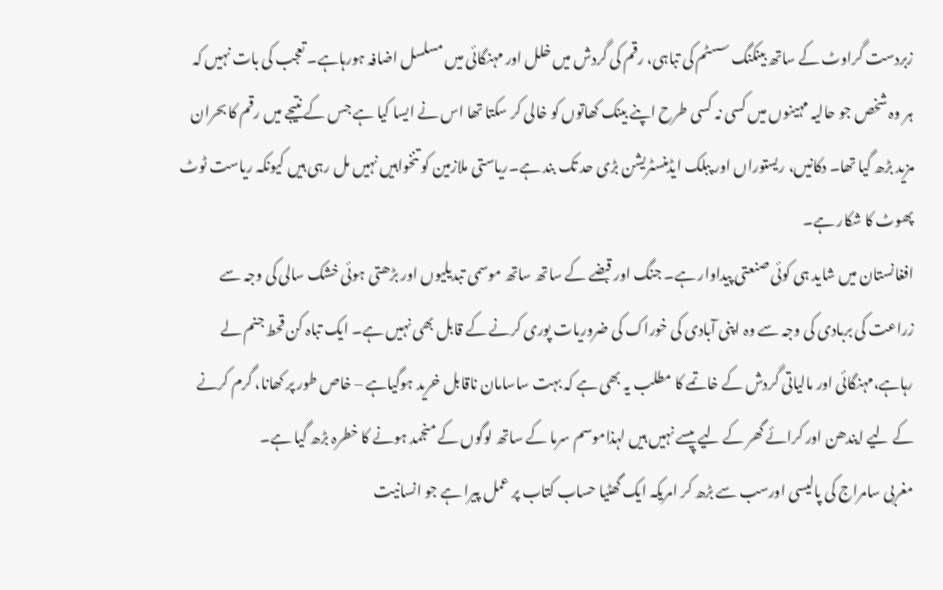زبردست گراوٹ کے ساتھ بینکنگ سسٹم کی تباہی، رقم کی گردش میں خلل اور مہنگائی میں مسلسل اضافہ ہورہاہے۔ تعجب کی بات نہیں کہ ہر وہ شخص جو حالیہ مہینوں میں کسی نہ کسی طرح اپنے بینک کھاتوں کو خالی کر سکتا تھا اس نے ایسا کیا ہے جس کے نتیجے میں رقم کا بحران مزید بڑھ گیا تھا۔ دکانیں، ریستوراں اور پبلک ایڈمنسٹریشن بڑی حد تک بند ہے۔ریاستی ملازمین کو تنخواہیں نہیں مل رہی ہیں کیونکہ ریاست ٹوٹ پھوٹ کا شکار ہے۔
افغانستان میں شاید ہی کوئی صنعتی پیداوار ہے۔ جنگ اور قبضے کے ساتھ ساتھ موسمی تبدیلیوں اور بڑھتی ہوئی خشک سالی کی وجہ سے زراعت کی بربادی کی وجہ سے وہ اپنی آبادی کی خوراک کی ضروریات پوری کرنے کے قابل بھی نہیں ہے۔ ایک تباہ کن قحط جنم لے رہاہے،مہنگائی اور مالیاتی گردش کے خاتمے کا مطلب یہ بھی ہے کہ بہت ساسامان ناقابل خرید ہوگیاہے – خاص طور پر کھانا، گرم کرنے کے لیے ایندھن اور کرائے گھر کے لیے پیسے نہیں ہیں لہذاموسم سرما کے ساتھ لوگوں کے منجمد ہونے کا خطرہ بڑھ گیا ہے۔
مغربی سامراج کی پالیسی اورسب سے بڑھ کر امریکہ ایک گھٹیا حساب کتاب پر عمل پیرا ہے جو انسانیت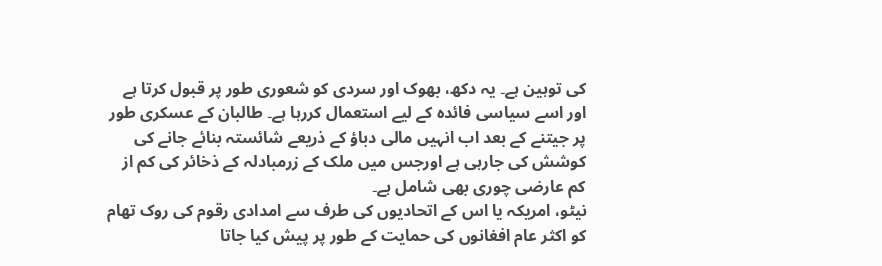کی توہین ہے۔ یہ دکھ، بھوک اور سردی کو شعوری طور پر قبول کرتا ہے اور اسے سیاسی فائدہ کے لیے استعمال کررہا ہے۔ طالبان کے عسکری طور پر جیتنے کے بعد اب انہیں مالی دباؤ کے ذریعے شائستہ بنائے جانے کی کوشش کی جارہی ہے اورجس میں ملک کے زرمبادلہ کے ذخائر کی کم از کم عارضی چوری بھی شامل ہے۔
نیٹو، امریکہ یا اس کے اتحادیوں کی طرف سے امدادی رقوم کی روک تھام کو اکثر عام افغانوں کی حمایت کے طور پر پیش کیا جاتا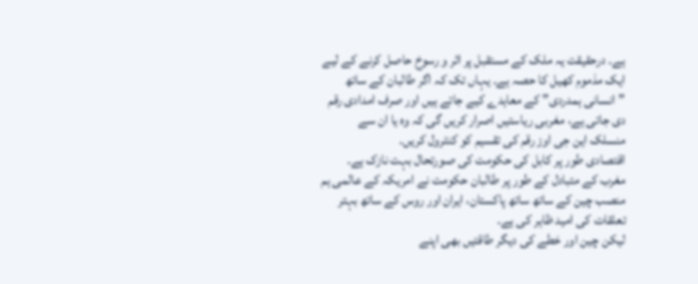ہے۔ درحقیقت یہ ملک کے مستقبل پر اثر و رسوخ حاصل کرنے کے لیے ایک مذموم کھیل کا حصہ ہے۔ یہاں تک کہ اگر طالبان کے ساتھ ”انسانی ہمدردی” کے معاہدے کیے جاتے ہیں اور صرف امدادی رقم دی جاتی ہے، مغربی ریاستیں اصرار کریں گی کہ وہ یا ان سے منسلک این جی اوز رقم کی تقسیم کو کنٹرول کریں۔
اقتصادی طور پر کابل کی حکومت کی صورتحال بہت نازک ہے۔ مغرب کے متبادل کے طور پر طالبان حکومت نے امریکہ کے عالمی ہم منصب چین کے ساتھ ساتھ پاکستان، ایران اور روس کے ساتھ بہتر تعلقات کی امید ظاہر کی ہے۔
لیکن چین اور خطے کی دیگر طاقتیں بھی اپنے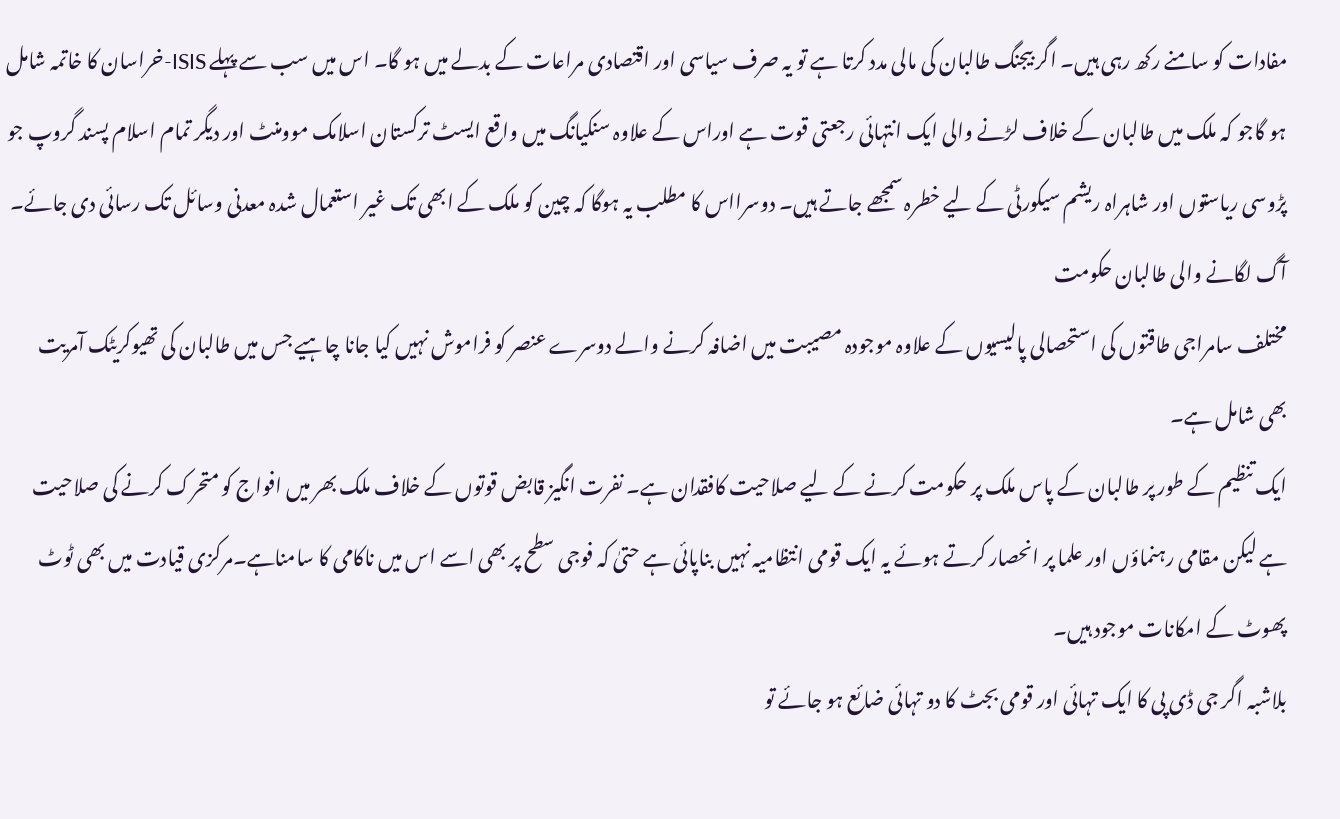مفادات کو سامنے رکھ رہی ہیں۔ اگر بیجنگ طالبان کی مالی مدد کرتا ہے تو یہ صرف سیاسی اور اقتصادی مراعات کے بدلے میں ہو گا۔ اس میں سب سے پہلے ISIS-خراسان کا خاتمہ شامل ہو گاجو کہ ملک میں طالبان کے خلاف لڑنے والی ایک انتہائی رجعتی قوت ہے اوراس کے علاوہ سنکیانگ میں واقع ایسٹ ترکستان اسلامک موومنٹ اور دیگر تمام اسلام پسند گروپ جو پڑوسی ریاستوں اور شاہراہ ریشم سیکورٹی کے لیے خطرہ سمجھے جاتے ہیں۔ دوسرااس کا مطلب یہ ہوگا کہ چین کو ملک کے ابھی تک غیر استعمال شدہ معدنی وسائل تک رسائی دی جائے۔
آگ لگانے والی طالبان حکومت
مختلف سامراجی طاقتوں کی استحصالی پالیسیوں کے علاوہ موجودہ مصیبت میں اضافہ کرنے والے دوسرے عنصر کو فراموش نہیں کیا جانا چاہیے جس میں طالبان کی تھیوکریٹک آمریت بھی شامل ہے۔
ایک تنظیم کے طور پر طالبان کے پاس ملک پر حکومت کرنے کے لیے صلاحیت کافقدان ہے۔ نفرت انگیز قابض قوتوں کے خلاف ملک بھر میں افواج کو متحرک کرنے کی صلاحیت ہے لیکن مقامی رہنماؤں اور علما پر انحصار کرتے ہوئے یہ ایک قومی انتظامیہ نہیں بناپائی ہے حتیٰ کہ فوجی سطح پر بھی اسے اس میں ناکامی کا سامناہے۔مرکزی قیادت میں بھی ٹوٹ پھوٹ کے امکانات موجود ہیں۔
بلاشبہ اگر جی ڈی پی کا ایک تہائی اور قومی بجٹ کا دو تہائی ضائع ہو جائے تو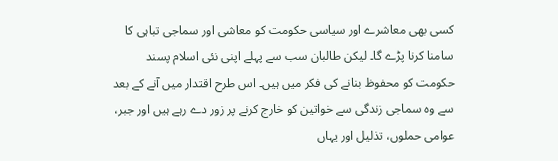کسی بھی معاشرے اور سیاسی حکومت کو معاشی اور سماجی تباہی کا سامنا کرنا پڑے گا۔ لیکن طالبان سب سے پہلے اپنی نئی اسلام پسند حکومت کو محفوظ بنانے کی فکر میں ہیں۔ اس طرح اقتدار میں آنے کے بعد سے وہ سماجی زندگی سے خواتین کو خارج کرنے پر زور دے رہے ہیں اور جبر، عوامی حملوں، تذلیل اور یہاں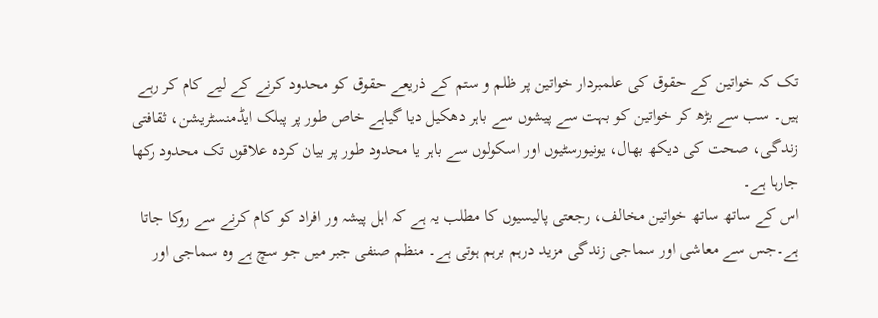تک کہ خواتین کے حقوق کی علمبردار خواتین پر ظلم و ستم کے ذریعے حقوق کو محدود کرنے کے لیے کام کر رہے ہیں۔ سب سے بڑھ کر خواتین کو بہت سے پیشوں سے باہر دھکیل دیا گیاہے خاص طور پر پبلک ایڈمنسٹریشن، ثقافتی زندگی، صحت کی دیکھ بھال، یونیورسٹیوں اور اسکولوں سے باہر یا محدود طور پر بیان کردہ علاقوں تک محدود رکھا جارہا ہے۔
اس کے ساتھ ساتھ خواتین مخالف، رجعتی پالیسیوں کا مطلب یہ ہے کہ اہل پیشہ ور افراد کو کام کرنے سے روکا جاتا ہے۔جس سے معاشی اور سماجی زندگی مزید درہم برہم ہوتی ہے۔ منظم صنفی جبر میں جو سچ ہے وہ سماجی اور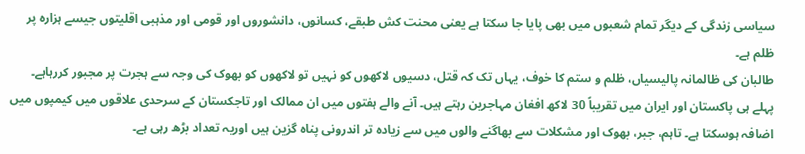سیاسی زندگی کے دیگر تمام شعبوں میں بھی پایا جا سکتا ہے یعنی محنت کش طبقے، کسانوں، دانشوروں اور قومی اور مذہبی اقلیتوں جیسے ہزارہ پر ظلم ہے۔
طالبان کی ظالمانہ پالیسیاں، ظلم و ستم کا خوف، یہاں تک کہ قتل، دسیوں لاکھوں کو نہیں تو لاکھوں کو بھوک کی وجہ سے ہجرت پر مجبور کررہاہے۔ پہلے ہی پاکستان اور ایران میں تقریباً 30 لاکھ افغان مہاجرین رہتے ہیں۔ آنے والے ہفتوں میں ان ممالک اور تاجکستان کے سرحدی علاقوں میں کیمپوں میں اضافہ ہوسکتا ہے۔ تاہم، جبر، بھوک اور مشکلات سے بھاگنے والوں میں سے زیادہ تر اندرونی پناہ گزین ہیں اوریہ تعداد بڑھ رہی ہے۔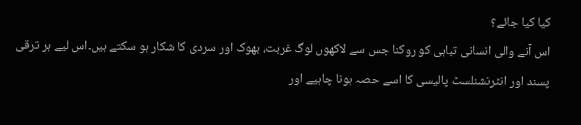کیا کیا جائے؟
اس آنے والی انسانی تباہی کو روکنا جس سے لاکھوں لوگ غربت، بھوک اور سردی کا شکار ہو سکتے ہیں۔اس لیے ہر ترقی پسند اور انٹرنشنلسٹ پالیسی کا اسے حصہ ہونا چاہیے اور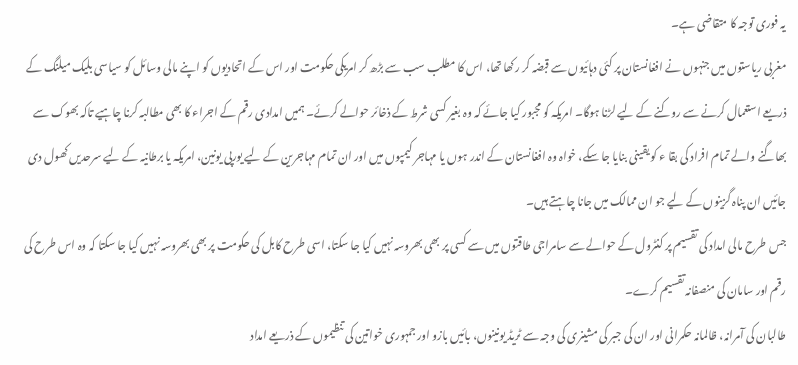یہ فوری توجہ کا متقاضی ہے۔
مغربی ریاستوں میں جنہوں نے افغانستان پر کئی دہائیوں سے قبضہ کر رکھا تھا، اس کا مطلب سب سے بڑھ کر امریکی حکومت اور اس کے اتحادیوں کو اپنے مالی وسائل کو سیاسی بلیک میلنگ کے ذریعے استعمال کرنے سے روکنے کے لیے لڑنا ہوگا۔ امریکہ کو مجبور کیا جائے کہ وہ بغیر کسی شرط کے ذخائر حوالے کرئے۔ ہمیں امدادی رقم کے اجراء کا بھی مطالبہ کرنا چاہیے تاکہ بھوک سے بھاگنے والے تمام افراد کی بقا ء کو یقینی بنایا جا سکے، خواہ وہ افغانستان کے اندر ہوں یا مہاجر کیمپوں میں اور ان تمام مہاجرین کے لیے یورپی یونین، امریکہ یا برطانیہ کے لیے سرحدیں کھول دی جائیں ان پناہ گزینوں کے لیے جو ان ممالک میں جانا چاہتے ہیں۔
جس طرح مالی امداد کی تقسیم پر کنٹرول کے حوالے سے سامراجی طاقتوں میں سے کسی پر بھی بھروسہ نہیں کیا جا سکتا، اسی طرح کابل کی حکومت پر بھی بھروسہ نہیں کیا جا سکتا کہ وہ اس طرح کی رقم اور سامان کی منصفانہ تقسیم کرے۔
طالبان کی آمرانہ، ظالمانہ حکمرانی اور ان کی جبر کی مشینری کی وجہ سے ٹریڈ یونینوں، بائیں بازو اور جمہوری خواتین کی تنظیموں کے ذریعے امداد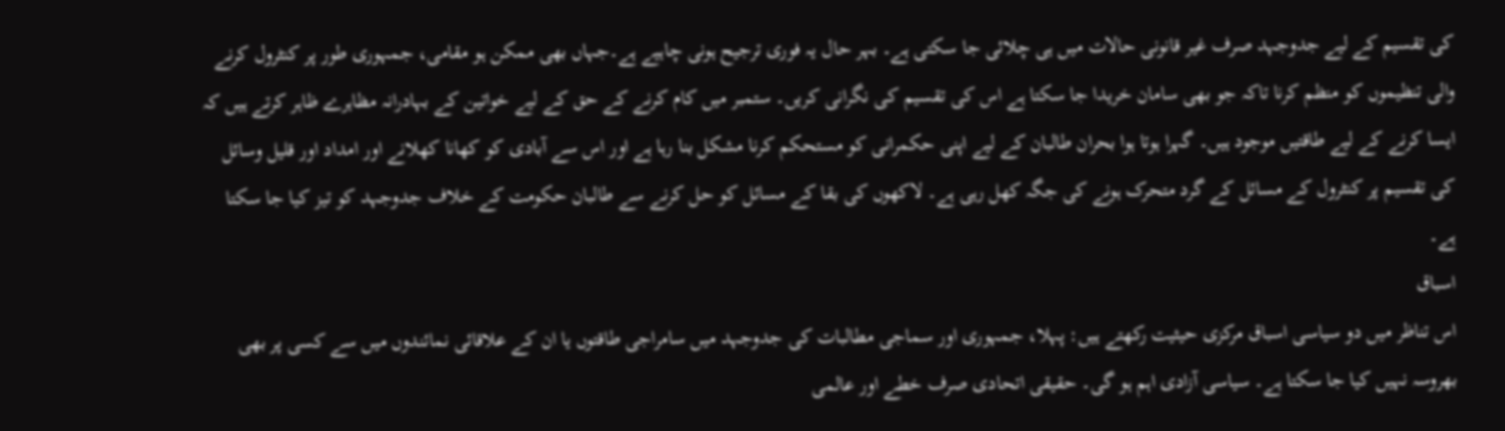کی تقسیم کے لیے جدوجہد صرف غیر قانونی حالات میں ہی چلائی جا سکتی ہے۔ بہر حال یہ فوری ترجیح ہونی چاہیے ہے۔جہاں بھی ممکن ہو مقامی، جمہوری طور پر کنٹرول کرنے والی تنظیموں کو منظم کرنا تاکہ جو بھی سامان خریدا جا سکتا ہے اس کی تقسیم کی نگرانی کریں۔ ستمبر میں کام کرنے کے حق کے لیے خواتین کے بہادرانہ مظاہرے ظاہر کرتے ہیں کہ ایسا کرنے کے لیے طاقتیں موجود ہیں۔ گہرا ہوتا ہوا بحران طالبان کے لیے اپنی حکمرانی کو مستحکم کرنا مشکل بنا رہا ہے اور اس سے آبادی کو کھانا کھلانے اور امداد اور قلیل وسائل کی تقسیم پر کنٹرول کے مسائل کے گرد متحرک ہونے کی جگہ کھل رہی ہے۔ لاکھوں کی بقا کے مسائل کو حل کرنے سے طالبان حکومت کے خلاف جدوجہد کو تیز کیا جا سکتا ہے۔
اسباق
اس تناظر میں دو سیاسی اسباق مرکزی حیثیت رکھتے ہیں: پہلا، جمہوری اور سماجی مطالبات کی جدوجہد میں سامراجی طاقتوں یا ان کے علاقائی نمائندوں میں سے کسی پر بھی بھروسہ نہیں کیا جا سکتا ہے۔ سیاسی آزادی اہم ہو گی۔ حقیقی اتحادی صرف خطے اور عالمی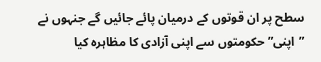سطح پر ان قوتوں کے درمیان پائے جائیں گے جنہوں نے ”اپنی” حکومتوں سے اپنی آزادی کا مظاہرہ کیا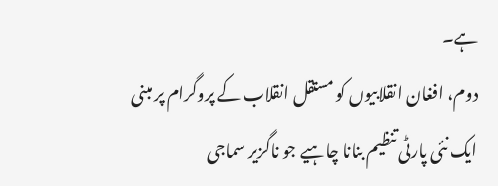ہے۔
دوم، افغان انقلابیوں کو مستقل انقلاب کے پروگرام پر مبنی ایک نئی پارٹی تنظیم بنانا چاہیے جو ناگزیر سماجی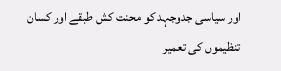اور سیاسی جدوجہد کو محنت کش طبقے اور کسان تنظیموں کی تعمیر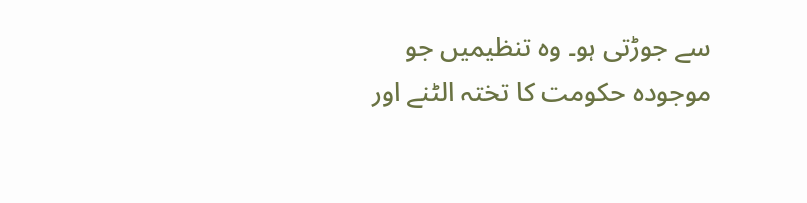سے جوڑتی ہو۔ وہ تنظیمیں جو موجودہ حکومت کا تختہ الٹنے اور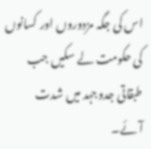اس کی جگہ مزدوروں اور کسانوں کی حکومت لے سکیں جب طبقاتی جدوجہد میں شدت آئے۔